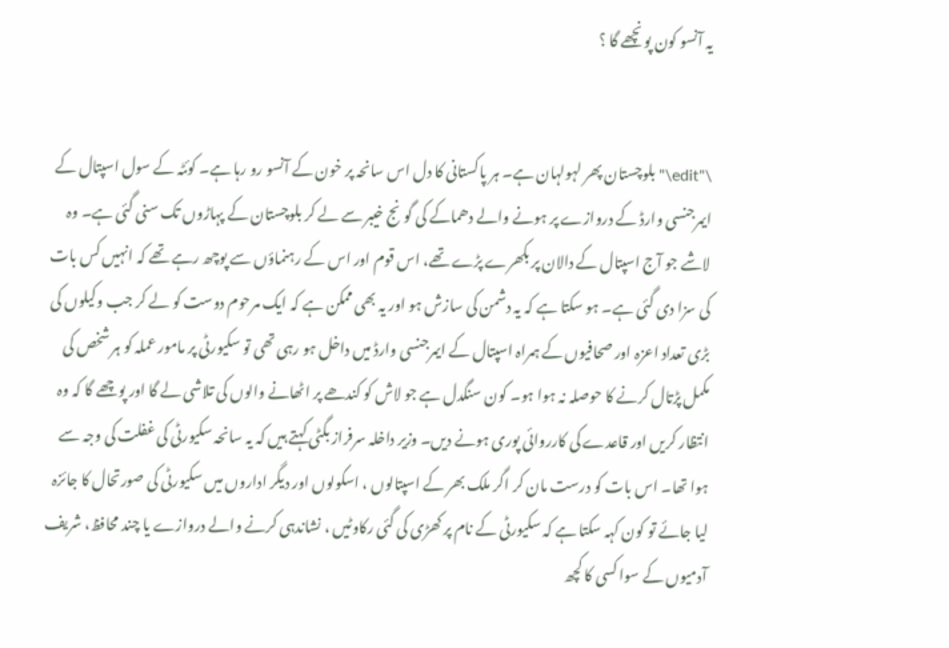یہ آنسو کون پونچھے گا ؟


\"edit\"بلوچستان پھر لہولہان ہے۔ ہر پاکستانی کا دل اس سانحہ پر خون کے آنسو رو رہا ہے۔ کوئٹہ کے سول اسپتال کے ایمرجنسی وارڈ کے دروازے پر ہونے والے دھماکے کی گونج خیبر سے لے کر بلوچستان کے پہاڑوں تک سنی گئی ہے۔ وہ لاشے جو آج اسپتال کے دالان پر بکھرے پڑے تھے، اس قوم اور اس کے رہنماؤں سے پوچھ رہے تھے کہ انہیں کس بات کی سزا دی گئی ہے۔ ہو سکتا ہے کہ یہ دشمن کی سازش ہو اور یہ بھی ممکن ہے کہ ایک مرحوم دوست کو لے کر جب وکیلوں کی بڑی تعداد اعزہ اور صحافیوں کے ہمراہ اسپتال کے ایمرجنسی وارڈ میں داخل ہو رہی تھی تو سکیورٹی پر مامور عملہ کو ہر شخص کی مکمل پڑتال کرنے کا حوصلہ نہ ہوا ہو۔ کون سنگدل ہے جو لاش کو کندھے پر اٹھانے والوں کی تلاشی لے گا اور پوچھے گا کہ وہ انتظار کریں اور قاعدے کی کارروائی پوری ہونے دیں۔ وزیر داخلہ سرفراز بگٹی کہتے ہیں کہ یہ سانحہ سکیورٹی کی غفلت کی وجہ سے ہوا تھا۔ اس بات کو درست مان کر اگر ملک بھر کے اسپتالوں ، اسکولوں اور دیگر اداروں میں سکیورٹی کی صورتحال کا جائزہ لیا جائے تو کون کہہ سکتا ہے کہ سکیورٹی کے نام پر کھڑی کی گئی رکاوٹیں ، نشاندہی کرنے والے دروازے یا چند محافظ، شریف آدمیوں کے سوا کسی کا کچھ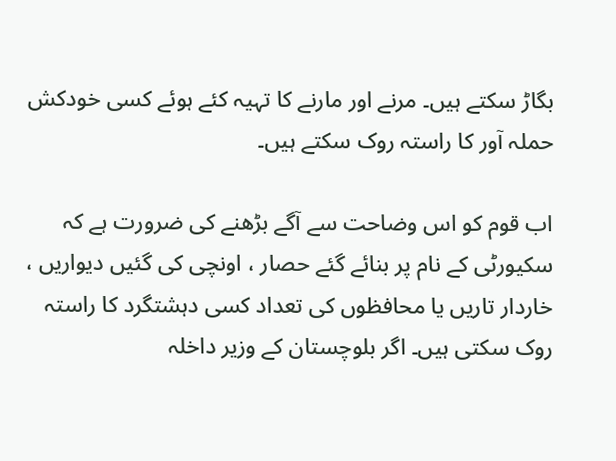بگاڑ سکتے ہیں۔ مرنے اور مارنے کا تہیہ کئے ہوئے کسی خودکش حملہ آور کا راستہ روک سکتے ہیں۔

اب قوم کو اس وضاحت سے آگے بڑھنے کی ضرورت ہے کہ سکیورٹی کے نام پر بنائے گئے حصار ، اونچی کی گئیں دیواریں ، خاردار تاریں یا محافظوں کی تعداد کسی دہشتگرد کا راستہ روک سکتی ہیں۔ اگر بلوچستان کے وزیر داخلہ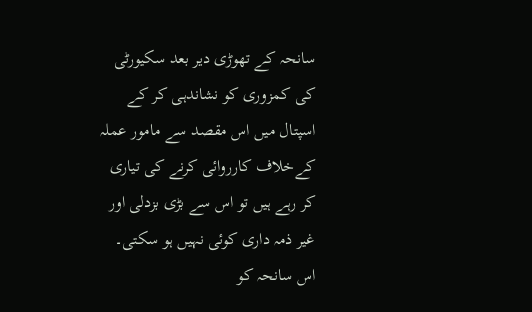سانحہ کے تھوڑی دیر بعد سکیورٹی کی کمزوری کو نشاندہی کر کے اسپتال میں اس مقصد سے مامور عملہ کےخلاف کارروائی کرنے کی تیاری کر رہے ہیں تو اس سے بڑی بزدلی اور غیر ذمہ داری کوئی نہیں ہو سکتی۔ اس سانحہ کو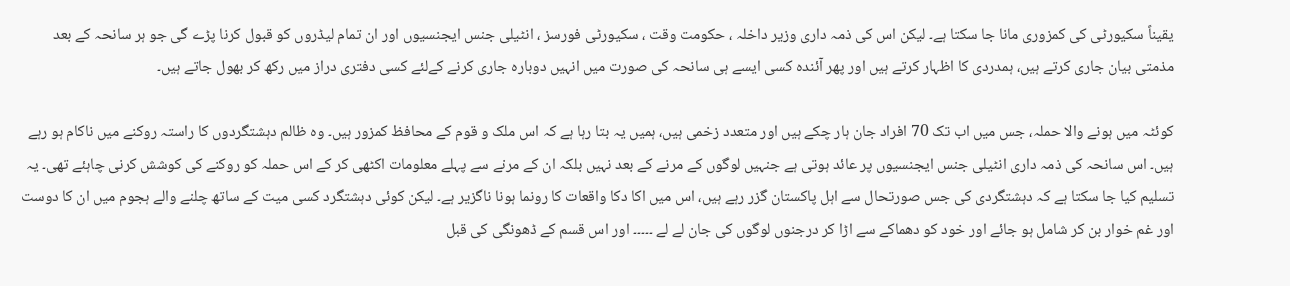یقیناً سکیورٹی کی کمزوری مانا جا سکتا ہے۔ لیکن اس کی ذمہ داری وزیر داخلہ ، حکومت وقت ، سکیورٹی فورسز ، انٹیلی جنس ایجنسیوں اور ان تمام لیڈروں کو قبول کرنا پڑے گی جو ہر سانحہ کے بعد مذمتی بیان جاری کرتے ہیں، ہمدردی کا اظہار کرتے ہیں اور پھر آئندہ کسی ایسے ہی سانحہ کی صورت میں انہیں دوبارہ جاری کرنے کےلئے کسی دفتری دراز میں رکھ کر بھول جاتے ہیں۔

کوئٹہ میں ہونے والا حملہ، جس میں اب تک 70 افراد جان ہار چکے ہیں اور متعدد زخمی ہیں، ہمیں یہ بتا رہا ہے کہ اس ملک و قوم کے محافظ کمزور ہیں۔ وہ ظالم دہشتگردوں کا راستہ روکنے میں ناکام ہو رہے ہیں۔ اس سانحہ کی ذمہ داری انٹیلی جنس ایجنسیوں پر عائد ہوتی ہے جنہیں لوگوں کے مرنے کے بعد نہیں بلکہ ان کے مرنے سے پہلے معلومات اکٹھی کر کے اس حملہ کو روکنے کی کوشش کرنی چاہئے تھی۔ یہ تسلیم کیا جا سکتا ہے کہ دہشتگردی کی جس صورتحال سے اہل پاکستان گزر رہے ہیں، اس میں اکا دکا واقعات کا رونما ہونا ناگزیر ہے۔ لیکن کوئی دہشتگرد کسی میت کے ساتھ چلنے والے ہجوم میں ان کا دوست اور غم خوار بن کر شامل ہو جائے اور خود کو دھماکے سے اڑا کر درجنوں لوگوں کی جان لے لے ۔۔۔۔۔ اور اس قسم کے ڈھونگی کی قبل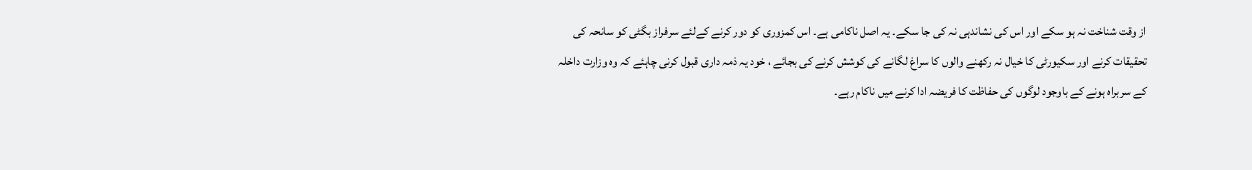از وقت شناخت نہ ہو سکے اور اس کی نشاندہی نہ کی جا سکے۔ یہ اصل ناکامی ہے۔ اس کمزوری کو دور کرنے کےلئے سرفراز بگٹی کو سانحہ کی تحقیقات کرنے اور سکیورٹی کا خیال نہ رکھنے والوں کا سراغ لگانے کی کوشش کرنے کی بجائے ، خود یہ ذمہ داری قبول کرنی چاہئے کہ وہ وزارت داخلہ کے سربراہ ہونے کے باوجود لوگوں کی حفاظت کا فریضہ ادا کرنے میں ناکام رہے۔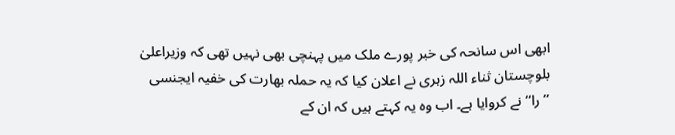ابھی اس سانحہ کی خبر پورے ملک میں پہنچی بھی نہیں تھی کہ وزیراعلیٰ بلوچستان ثناء اللہ زہری نے اعلان کیا کہ یہ حملہ بھارت کی خفیہ ایجنسی ’’را‘‘ نے کروایا ہے۔ اب وہ یہ کہتے ہیں کہ ان کے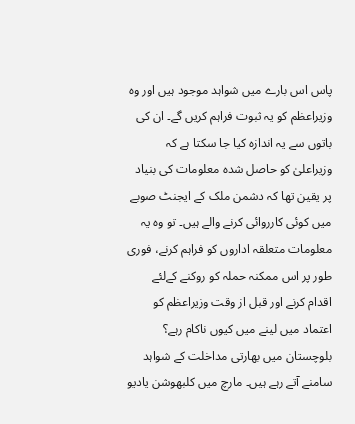پاس اس بارے میں شواہد موجود ہیں اور وہ وزیراعظم کو یہ ثبوت فراہم کریں گے۔ ان کی باتوں سے یہ اندازہ کیا جا سکتا ہے کہ وزیراعلیٰ کو حاصل شدہ معلومات کی بنیاد پر یقین تھا کہ دشمن ملک کے ایجنٹ صوبے میں کوئی کارروائی کرنے والے ہیں۔ تو وہ یہ معلومات متعلقہ اداروں کو فراہم کرنے، فوری طور پر اس ممکنہ حملہ کو روکنے کےلئے اقدام کرنے اور قبل از وقت وزیراعظم کو اعتماد میں لینے میں کیوں ناکام رہے؟ بلوچستان میں بھارتی مداخلت کے شواہد سامنے آتے رہے ہیں۔ مارچ میں کلبھوشن یادیو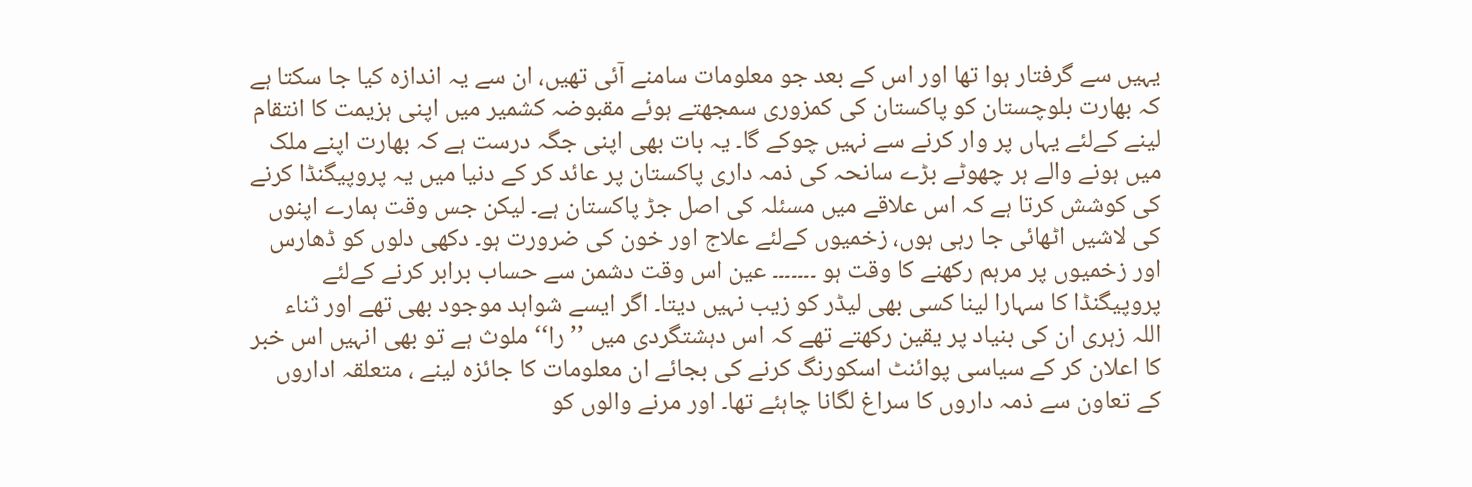یہیں سے گرفتار ہوا تھا اور اس کے بعد جو معلومات سامنے آئی تھیں، ان سے یہ اندازہ کیا جا سکتا ہے کہ بھارت بلوچستان کو پاکستان کی کمزوری سمجھتے ہوئے مقبوضہ کشمیر میں اپنی ہزیمت کا انتقام لینے کےلئے یہاں پر وار کرنے سے نہیں چوکے گا۔ یہ بات بھی اپنی جگہ درست ہے کہ بھارت اپنے ملک میں ہونے والے ہر چھوٹے بڑے سانحہ کی ذمہ داری پاکستان پر عائد کر کے دنیا میں یہ پروپیگنڈا کرنے کی کوشش کرتا ہے کہ اس علاقے میں مسئلہ کی اصل جڑ پاکستان ہے۔ لیکن جس وقت ہمارے اپنوں کی لاشیں اٹھائی جا رہی ہوں، زخمیوں کےلئے علاج اور خون کی ضرورت ہو۔ دکھی دلوں کو ڈھارس اور زخمیوں پر مرہم رکھنے کا وقت ہو ۔۔۔۔۔۔۔ عین اس وقت دشمن سے حساب برابر کرنے کےلئے پروپیگنڈا کا سہارا لینا کسی بھی لیڈر کو زیب نہیں دیتا۔ اگر ایسے شواہد موجود بھی تھے اور ثناء اللہ زہری ان کی بنیاد پر یقین رکھتے تھے کہ اس دہشتگردی میں ’’را‘‘ ملوث ہے تو بھی انہیں اس خبر کا اعلان کر کے سیاسی پوائنٹ اسکورنگ کرنے کی بجائے ان معلومات کا جائزہ لینے ، متعلقہ اداروں کے تعاون سے ذمہ داروں کا سراغ لگانا چاہئے تھا۔ اور مرنے والوں کو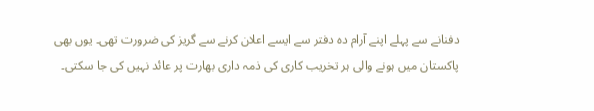دفنانے سے پہلے اپنے آرام دہ دفتر سے ایسے اعلان کرنے سے گریز کی ضرورت تھی۔ یوں بھی پاکستان میں ہونے والی ہر تخریب کاری کی ذمہ داری بھارت پر عائد نہیں کی جا سکتی۔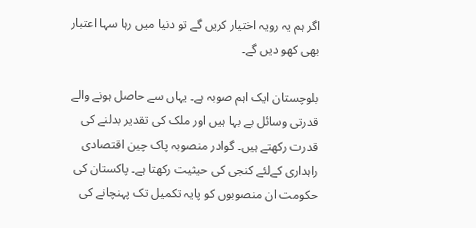اگر ہم یہ رویہ اختیار کریں گے تو دنیا میں رہا سہا اعتبار بھی کھو دیں گے۔

بلوچستان ایک اہم صوبہ ہے۔ یہاں سے حاصل ہونے والے قدرتی وسائل بے بہا ہیں اور ملک کی تقدیر بدلنے کی قدرت رکھتے ہیں۔ گوادر منصوبہ پاک چین اقتصادی راہداری کےلئے کنجی کی حیثیت رکھتا ہے۔ پاکستان کی حکومت ان منصوبوں کو پایہ تکمیل تک پہنچانے کی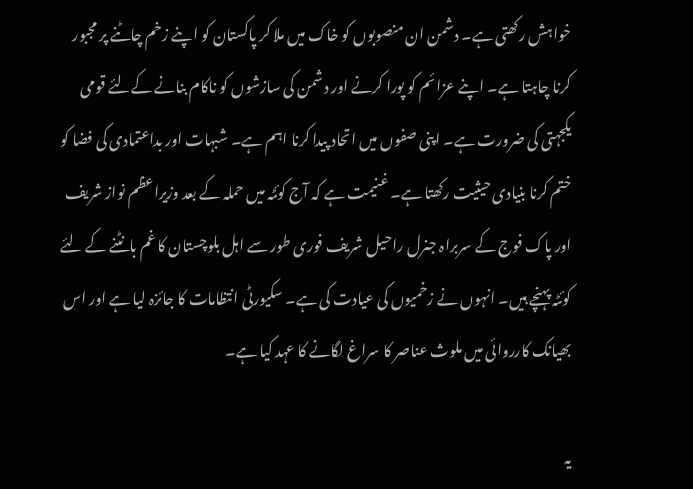خواہش رکھتی ہے۔ دشمن ان منصوبوں کو خاک میں ملا کر پاکستان کو اپنے زخم چاٹنے پر مجبور کرنا چاہتا ہے۔ اپنے عزائم کو پورا کرنے اور دشمن کی سازشوں کو ناکام بنانے کےلئے قومی یکجہتی کی ضرورت ہے۔ اپنی صفوں میں اتحاد پیدا کرنا اہم ہے۔ شبہات اور بداعتمادی کی فضا کو ختم کرنا بنیادی حیثیت رکھتا ہے۔ غنیمت ہے کہ آج کوئٹہ میں حملہ کے بعد وزیراعظم نواز شریف اور پاک فوج کے سربراہ جنرل راحیل شریف فوری طور سے اہل بلوچستان کا غم بانٹنے کے لئے کوئٹہ پہنچے ہیں۔ انہوں نے زخمیوں کی عیادت کی ہے۔ سکیورٹی انتظامات کا جائزہ لیا ہے اور اس بھیانک کارروائی میں ملوث عناصر کا سراغ لگانے کا عہد کیا ہے۔

یہ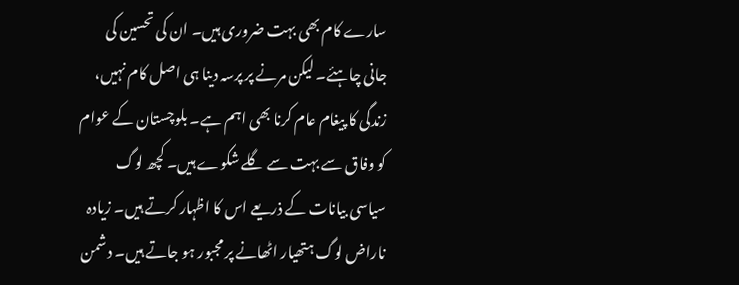سارے کام بھی بہت ضروری ہیں۔ ان کی تحسین کی جانی چاہئے۔ لیکن مرنے پر پرسہ دینا ہی اصل کام نہیں، زندگی کا پیغام عام کرنا بھی اہم ہے۔ بلوچستان کے عوام کو وفاق سے بہت سے گلے شکوے ہیں۔ کچھ لوگ سیاسی بیانات کے ذریعے اس کا اظہار کرتے ہیں۔ زیادہ ناراض لوگ ہتھیار اٹھانے پر مجبور ہو جاتے ہیں۔ دشمن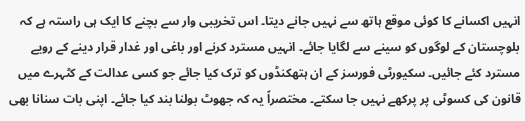انہیں اکسانے کا کوئی موقع ہاتھ سے نہیں جانے دیتا۔ اس تخریبی وار سے بچنے کا ایک ہی راستہ ہے کہ بلوچستان کے لوگوں کو سینے سے لگایا جائے۔ انہیں مسترد کرنے اور باغی اور غدار قرار دینے کے رویے مسترد کئے جائیں۔ سکیورٹی فورسز کے ان ہتھکنڈوں کو ترک کیا جائے جو کسی عدالت کے کٹہرے میں قانون کی کسوٹی پر پرکھے نہیں جا سکتے۔ مختصراً یہ کہ جھوٹ بولنا بند کیا جائے۔ اپنی بات سنانا بھی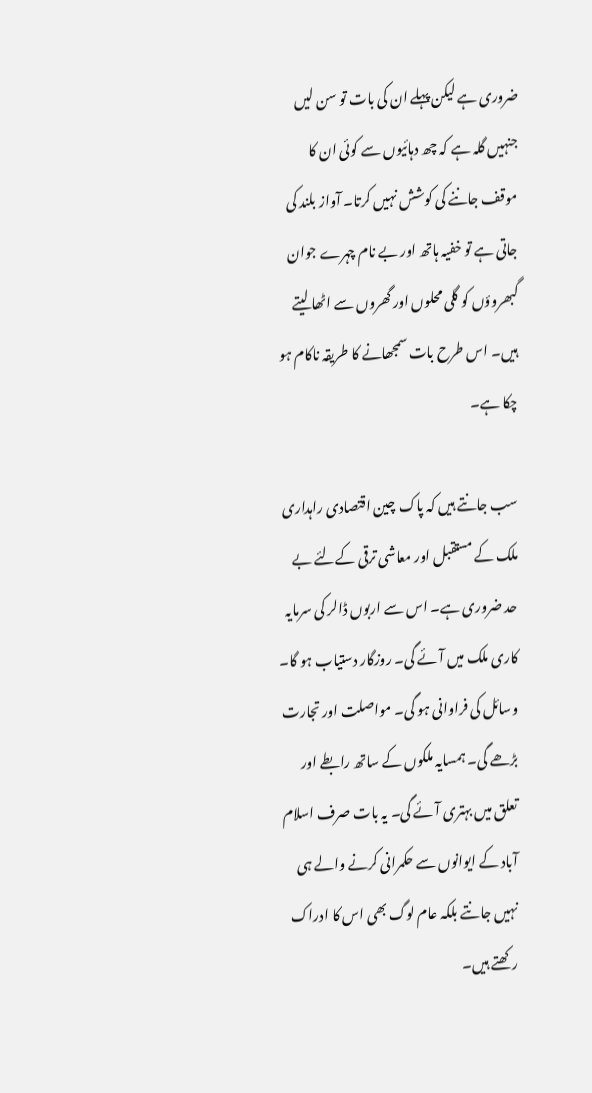ضروری ہے لیکن پہلے ان کی بات تو سن لیں جنہیں گلہ ہے کہ چھ دہائیوں سے کوئی ان کا موقف جاننے کی کوشش نہیں کرتا۔ آواز بلند کی جاتی ہے تو خفیہ ہاتھ اور بے نام چہرے جوان گبھروؤں کو گلی محلوں اور گھروں سے اٹھا لیتے ہیں۔ اس طرح بات سمجھانے کا طریقہ ناکام ہو چکا ہے۔

سب جانتے ہیں کہ پاک چین اقتصادی راہداری ملک کے مستقبل اور معاشی ترقی کےلئے بے حد ضروری ہے۔ اس سے اربوں ڈالر کی سرمایہ کاری ملک میں آئے گی۔ روزگار دستیاب ہو گا۔ وسائل کی فراوانی ہو گی۔ مواصلت اور تجارت بڑھے گی۔ ہمسایہ ملکوں کے ساتھ رابطے اور تعلق میں بہتری آئے گی۔ یہ بات صرف اسلام آباد کے ایوانوں سے حکمرانی کرنے والے ہی نہیں جانتے بلکہ عام لوگ بھی اس کا ادراک رکھتے ہیں۔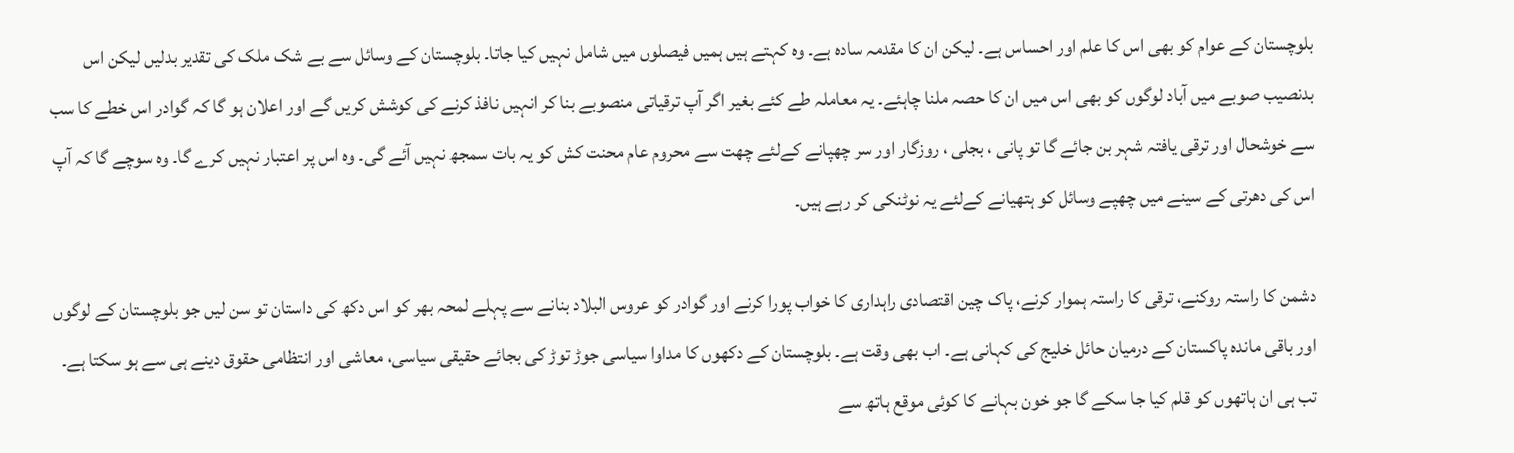بلوچستان کے عوام کو بھی اس کا علم اور احساس ہے۔ لیکن ان کا مقدمہ سادہ ہے۔ وہ کہتے ہیں ہمیں فیصلوں میں شامل نہیں کیا جاتا۔ بلوچستان کے وسائل سے بے شک ملک کی تقدیر بدلیں لیکن اس بدنصیب صوبے میں آباد لوگوں کو بھی اس میں ان کا حصہ ملنا چاہئے۔ یہ معاملہ طے کئے بغیر اگر آپ ترقیاتی منصوبے بنا کر انہیں نافذ کرنے کی کوشش کریں گے اور اعلان ہو گا کہ گوادر اس خطے کا سب سے خوشحال اور ترقی یافتہ شہر بن جائے گا تو پانی ، بجلی ، روزگار اور سر چھپانے کےلئے چھت سے محروم عام محنت کش کو یہ بات سمجھ نہیں آئے گی۔ وہ اس پر اعتبار نہیں کرے گا۔ وہ سوچے گا کہ آپ اس کی دھرتی کے سینے میں چھپے وسائل کو ہتھیانے کےلئے یہ نوٹنکی کر رہے ہیں۔

دشمن کا راستہ روکنے، ترقی کا راستہ ہموار کرنے، پاک چین اقتصادی راہداری کا خواب پورا کرنے اور گوادر کو عروس البلاد بنانے سے پہلے لمحہ بھر کو اس دکھ کی داستان تو سن لیں جو بلوچستان کے لوگوں اور باقی ماندہ پاکستان کے درمیان حائل خلیج کی کہانی ہے۔ اب بھی وقت ہے۔ بلوچستان کے دکھوں کا مداوا سیاسی جوڑ توڑ کی بجائے حقیقی سیاسی، معاشی اور انتظامی حقوق دینے ہی سے ہو سکتا ہے۔ تب ہی ان ہاتھوں کو قلم کیا جا سکے گا جو خون بہانے کا کوئی موقع ہاتھ سے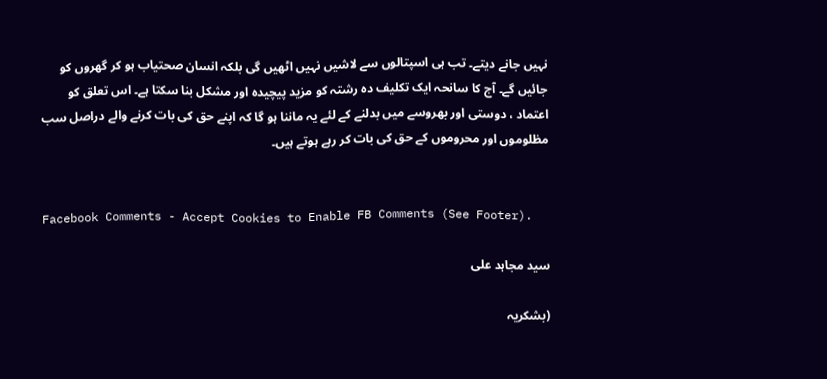نہیں جانے دیتے۔ تب ہی اسپتالوں سے لاشیں نہیں اٹھیں گی بلکہ انسان صحتیاب ہو کر گھروں کو جائیں گے۔ آج کا سانحہ ایک تکلیف دہ رشتہ کو مزید پیچیدہ اور مشکل بنا سکتا ہے۔ اس تعلق کو اعتماد ، دوستی اور بھروسے میں بدلنے کے لئے یہ ماننا ہو گا کہ اپنے حق کی بات کرنے والے دراصل سب مظلوموں اور محروموں کے حق کی بات کر رہے ہوتے ہیں۔


Facebook Comments - Accept Cookies to Enable FB Comments (See Footer).

سید مجاہد علی

(بشکریہ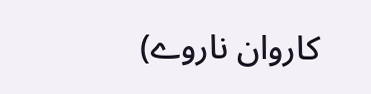کاروان ناروے)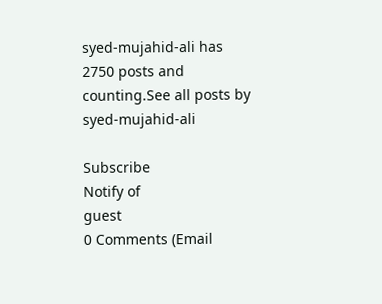syed-mujahid-ali has 2750 posts and counting.See all posts by syed-mujahid-ali

Subscribe
Notify of
guest
0 Comments (Email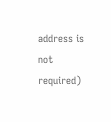address is not required)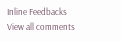Inline Feedbacks
View all comments